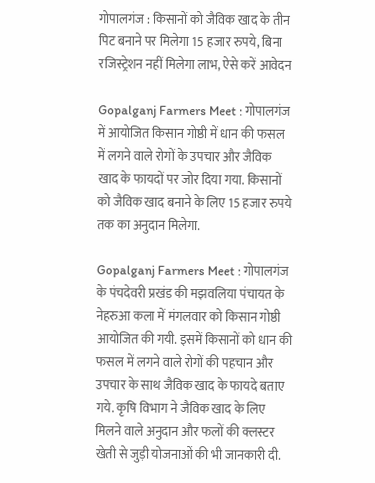गोपालगंज : किसानों को जैविक खाद के तीन पिट बनाने पर मिलेगा 15 हजार रुपये, बिना रजिस्ट्रेशन नहीं मिलेगा लाभ, ऐसे करें आवेदन

Gopalganj Farmers Meet : गोपालगंज में आयोजित किसान गोष्ठी में धान की फसल में लगने वाले रोगों के उपचार और जैविक खाद के फायदों पर जोर दिया गया. किसानों को जैविक खाद बनाने के लिए 15 हजार रुपये तक का अनुदान मिलेगा.

Gopalganj Farmers Meet : गोपालगंज के पंचदेवरी प्रखंड की मझवलिया पंचायत के नेहरुआ कला में मंगलवार को किसान गोष्ठी आयोजित की गयी. इसमें किसानों को धान की फसल में लगने वाले रोगों की पहचान और उपचार के साथ जैविक खाद के फायदे बताए गये. कृषि विभाग ने जैविक खाद के लिए मिलने वाले अनुदान और फलों की क्लस्टर खेती से जुड़ी योजनाओं की भी जानकारी दी.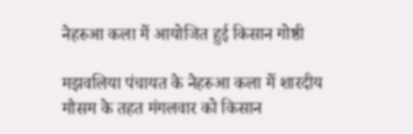नेहरुआ कला में आयोजित हुई किसान गोष्ठी

मझवलिया पंचायत के नेहरुआ कला में शारदीय मौसम के तहत मंगलवार को किसान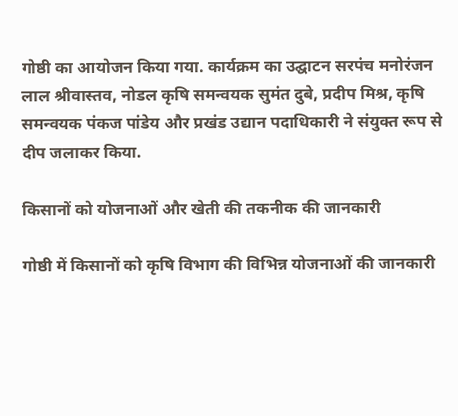गोष्ठी का आयोजन किया गया. कार्यक्रम का उद्घाटन सरपंच मनोरंजन लाल श्रीवास्तव, नोडल कृषि समन्वयक सुमंत दुबे, प्रदीप मिश्र, कृषि समन्वयक पंकज पांडेय और प्रखंड उद्यान पदाधिकारी ने संयुक्त रूप से दीप जलाकर किया.

किसानों को योजनाओं और खेती की तकनीक की जानकारी

गोष्ठी में किसानों को कृषि विभाग की विभिन्न योजनाओं की जानकारी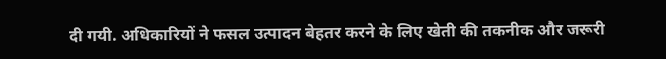दी गयी. अधिकारियों ने फसल उत्पादन बेहतर करने के लिए खेती की तकनीक और जरूरी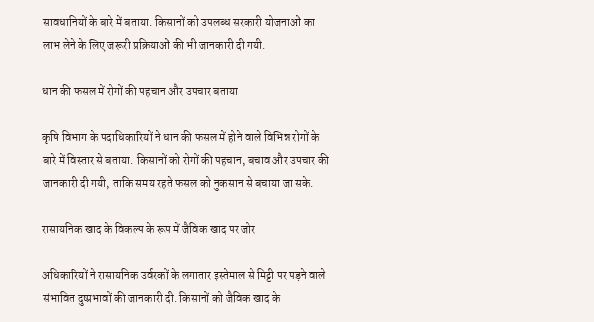सावधानियों के बारे में बताया. किसानों को उपलब्ध सरकारी योजनाओं का लाभ लेने के लिए जरूरी प्रक्रियाओं की भी जानकारी दी गयी.

धान की फसल में रोगों की पहचान और उपचार बताया

कृषि विभाग के पदाधिकारियों ने धान की फसल में होने वाले विभिन्न रोगों के बारे में विस्तार से बताया. किसानों को रोगों की पहचान, बचाव और उपचार की जानकारी दी गयी, ताकि समय रहते फसल को नुकसान से बचाया जा सके.

रासायनिक खाद के विकल्प के रूप में जैविक खाद पर जोर

अधिकारियों ने रासायनिक उर्वरकों के लगातार इस्तेमाल से मिट्टी पर पड़ने वाले संभावित दुष्प्रभावों की जानकारी दी. किसानों को जैविक खाद के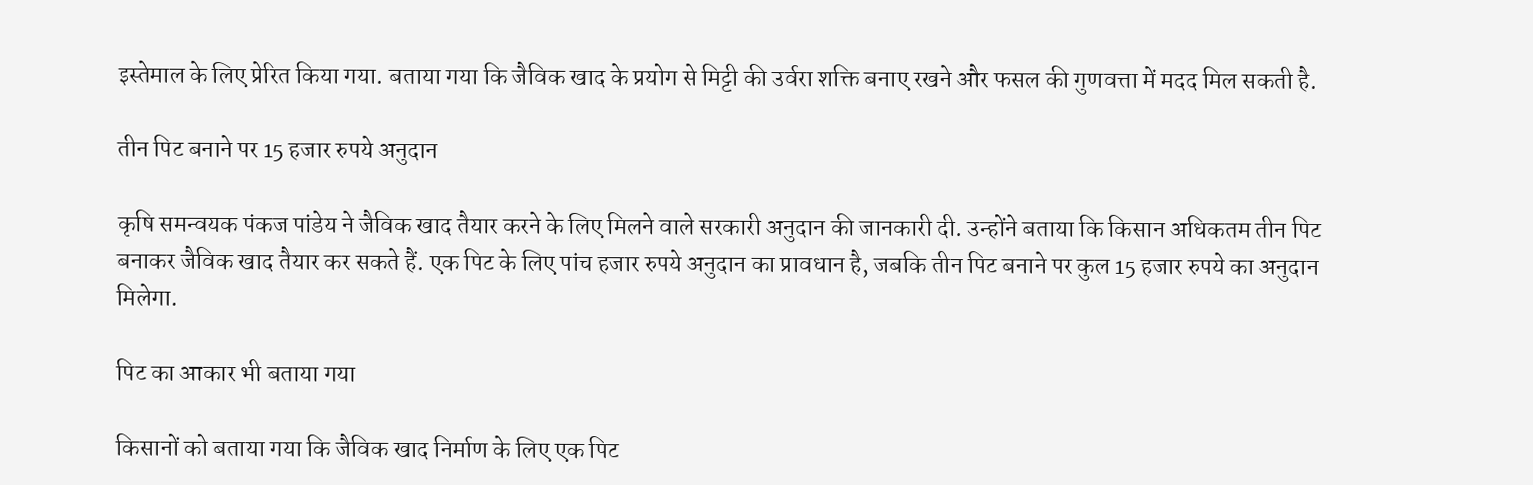इस्तेमाल के लिए प्रेरित किया गया. बताया गया कि जैविक खाद के प्रयोग से मिट्टी की उर्वरा शक्ति बनाए रखने और फसल की गुणवत्ता में मदद मिल सकती है.

तीन पिट बनाने पर 15 हजार रुपये अनुदान

कृषि समन्वयक पंकज पांडेय ने जैविक खाद तैयार करने के लिए मिलने वाले सरकारी अनुदान की जानकारी दी. उन्होंने बताया कि किसान अधिकतम तीन पिट बनाकर जैविक खाद तैयार कर सकते हैं. एक पिट के लिए पांच हजार रुपये अनुदान का प्रावधान है, जबकि तीन पिट बनाने पर कुल 15 हजार रुपये का अनुदान मिलेगा.

पिट का आकार भी बताया गया

किसानों को बताया गया कि जैविक खाद निर्माण के लिए एक पिट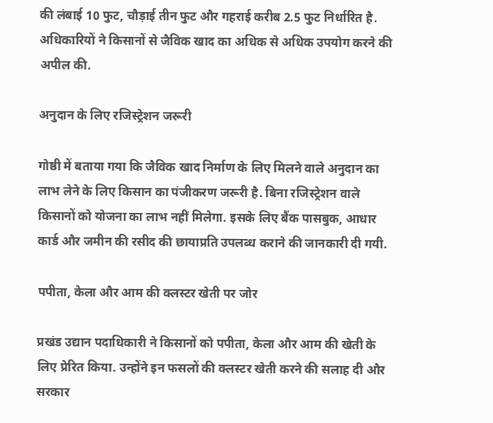की लंबाई 10 फुट, चौड़ाई तीन फुट और गहराई करीब 2.5 फुट निर्धारित है. अधिकारियों ने किसानों से जैविक खाद का अधिक से अधिक उपयोग करने की अपील की.

अनुदान के लिए रजिस्ट्रेशन जरूरी

गोष्ठी में बताया गया कि जैविक खाद निर्माण के लिए मिलने वाले अनुदान का लाभ लेने के लिए किसान का पंजीकरण जरूरी है. बिना रजिस्ट्रेशन वाले किसानों को योजना का लाभ नहीं मिलेगा. इसके लिए बैंक पासबुक, आधार कार्ड और जमीन की रसीद की छायाप्रति उपलब्ध कराने की जानकारी दी गयी.

पपीता, केला और आम की क्लस्टर खेती पर जोर

प्रखंड उद्यान पदाधिकारी ने किसानों को पपीता, केला और आम की खेती के लिए प्रेरित किया. उन्होंने इन फसलों की क्लस्टर खेती करने की सलाह दी और सरकार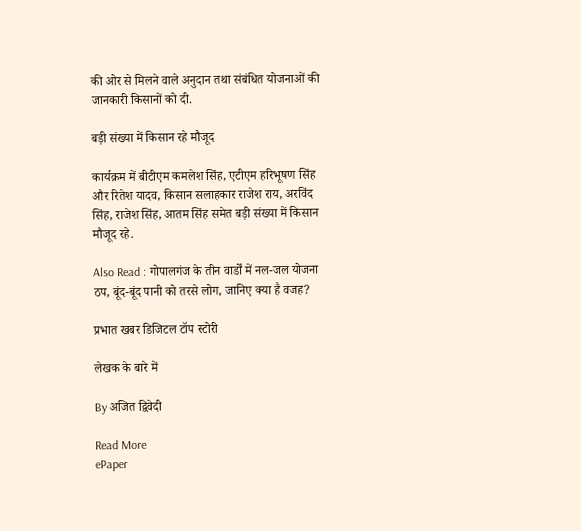की ओर से मिलने वाले अनुदान तथा संबंधित योजनाओं की जानकारी किसानों को दी.

बड़ी संख्या में किसान रहे मौजूद

कार्यक्रम में बीटीएम कमलेश सिंह, एटीएम हरिभूषण सिंह और रितेश यादव, किसान सलाहकार राजेश राय, अरविंद सिंह, राजेश सिंह, आतम सिंह समेत बड़ी संख्या में किसान मौजूद रहे.

Also Read : गोपालगंज के तीन वार्डों में नल-जल योजना ठप, बूंद-बूंद पानी को तरसे लोग, जानिए क्या है वजह?

प्रभात खबर डिजिटल टॉप स्टोरी

लेखक के बारे में

By अजित द्विवेदी

Read More
ePaper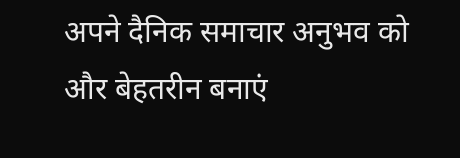अपने दैनिक समाचार अनुभव को और बेहतरीन बनाएं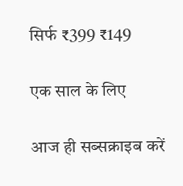सिर्फ ₹399 ₹149

एक साल के लिए

आज ही सब्सक्राइब करें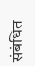संबंधित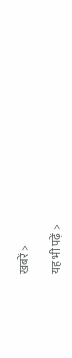खबरें >

यह भी पढ़ें >